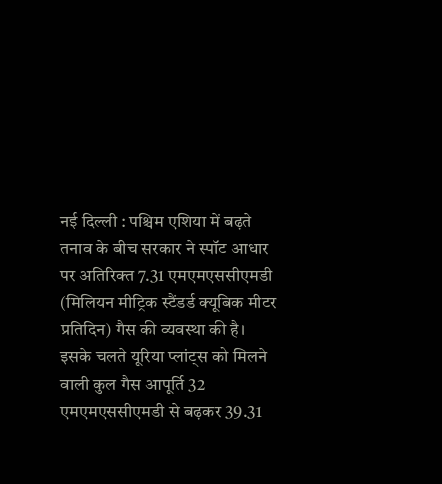नई दिल्ली : पश्चिम एशिया में बढ़ते तनाव के बीच सरकार ने स्पॉट आधार पर अतिरिक्त 7.31 एमएमएससीएमडी (मिलियन मीट्रिक स्टैंडर्ड क्यूबिक मीटर प्रतिदिन) गैस की व्यवस्था की है। इसके चलते यूरिया प्लांट्स को मिलने वाली कुल गैस आपूर्ति 32 एमएमएससीएमडी से बढ़कर 39.31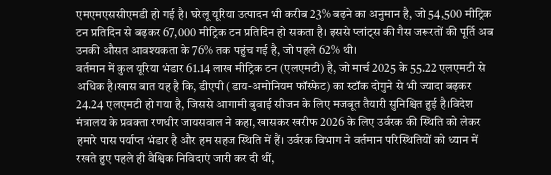एमएमएससीएमडी हो गई है। घरेलू यूरिया उत्पादन भी करीब 23% बढ़ने का अनुमान है, जो 54,500 मीट्रिक टन प्रतिदिन से बढ़कर 67,000 मीट्रिक टन प्रतिदिन हो सकता है। इससे प्लांट्स की गैस जरूरतों की पूर्ति अब उनकी औसत आवश्यकता के 76% तक पहुंच गई है, जो पहले 62% थी।
वर्तमान में कुल यूरिया भंडार 61.14 लाख मीट्रिक टन (एलएमटी) है, जो मार्च 2025 के 55.22 एलएमटी से अधिक है।खास बात यह है कि, डीएपी (डाय-अमोनियम फॉस्फेट) का स्टॉक दोगुने से भी ज्यादा बढ़कर 24.24 एलएमटी हो गया है, जिससे आगामी बुवाई सीजन के लिए मजबूत तैयारी सुनिश्चित हुई है।विदेश मंत्रालय के प्रवक्ता रणधीर जायसवाल ने कहा, खासकर खरीफ 2026 के लिए उर्वरक की स्थिति को लेकर हमारे पास पर्याप्त भंडार है और हम सहज स्थिति में हैं। उर्वरक विभाग ने वर्तमान परिस्थितियों को ध्यान में रखते हुए पहले ही वैश्विक निविदाएं जारी कर दी थीं,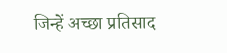जिन्हें अच्छा प्रतिसाद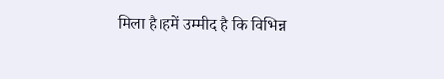मिला है।हमें उम्मीद है कि विभिन्न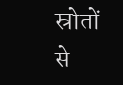स्रोतों से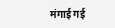मंगाई गई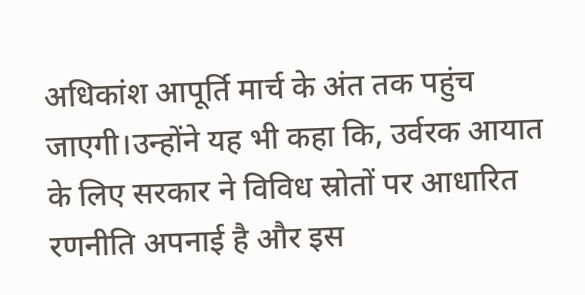अधिकांश आपूर्ति मार्च के अंत तक पहुंच जाएगी।उन्होंने यह भी कहा कि, उर्वरक आयात के लिए सरकार ने विविध स्रोतों पर आधारित रणनीति अपनाई है और इस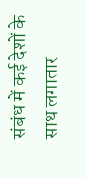संबंध में कई देशों के साथ लगातार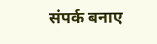संपर्क बनाए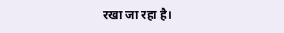रखा जा रहा है।